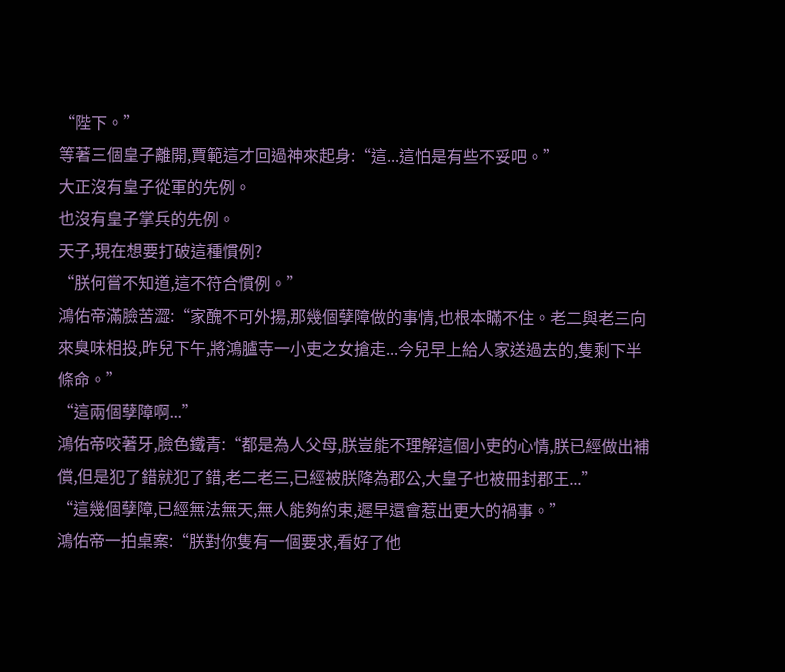“陛下。”
等著三個皇子離開,賈範這才回過神來起身:“這...這怕是有些不妥吧。”
大正沒有皇子從軍的先例。
也沒有皇子掌兵的先例。
天子,現在想要打破這種慣例?
“朕何嘗不知道,這不符合慣例。”
鴻佑帝滿臉苦澀:“家醜不可外揚,那幾個孽障做的事情,也根本瞞不住。老二與老三向來臭味相投,昨兒下午,將鴻臚寺一小吏之女搶走...今兒早上給人家送過去的,隻剩下半條命。”
“這兩個孽障啊...”
鴻佑帝咬著牙,臉色鐵青:“都是為人父母,朕豈能不理解這個小吏的心情,朕已經做出補償,但是犯了錯就犯了錯,老二老三,已經被朕降為郡公,大皇子也被冊封郡王...”
“這幾個孽障,已經無法無天,無人能夠約束,遲早還會惹出更大的禍事。”
鴻佑帝一拍桌案:“朕對你隻有一個要求,看好了他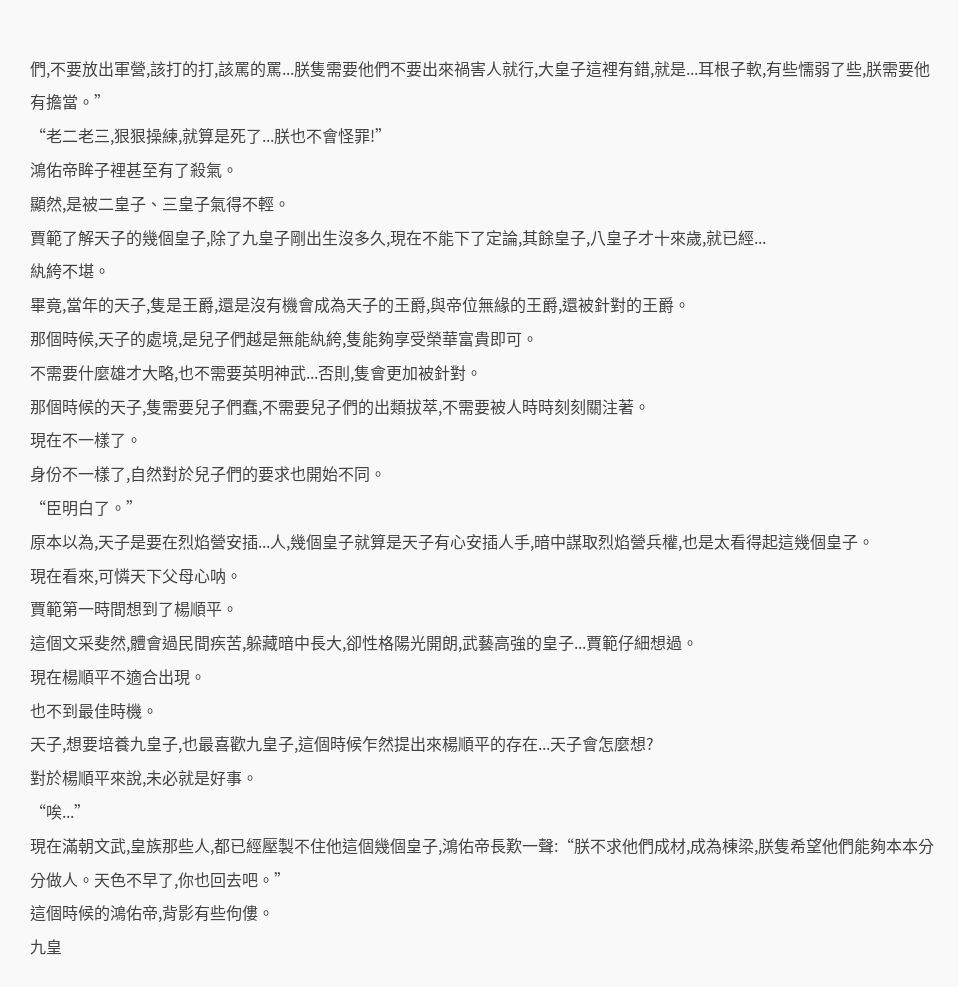們,不要放出軍營,該打的打,該罵的罵...朕隻需要他們不要出來禍害人就行,大皇子這裡有錯,就是...耳根子軟,有些懦弱了些,朕需要他有擔當。”
“老二老三,狠狠操練,就算是死了...朕也不會怪罪!”
鴻佑帝眸子裡甚至有了殺氣。
顯然,是被二皇子、三皇子氣得不輕。
賈範了解天子的幾個皇子,除了九皇子剛出生沒多久,現在不能下了定論,其餘皇子,八皇子才十來歲,就已經...
紈絝不堪。
畢竟,當年的天子,隻是王爵,還是沒有機會成為天子的王爵,與帝位無緣的王爵,還被針對的王爵。
那個時候,天子的處境,是兒子們越是無能紈絝,隻能夠享受榮華富貴即可。
不需要什麼雄才大略,也不需要英明神武...否則,隻會更加被針對。
那個時候的天子,隻需要兒子們蠢,不需要兒子們的出類拔萃,不需要被人時時刻刻關注著。
現在不一樣了。
身份不一樣了,自然對於兒子們的要求也開始不同。
“臣明白了。”
原本以為,天子是要在烈焰營安插...人,幾個皇子就算是天子有心安插人手,暗中謀取烈焰營兵權,也是太看得起這幾個皇子。
現在看來,可憐天下父母心呐。
賈範第一時間想到了楊順平。
這個文采斐然,體會過民間疾苦,躲藏暗中長大,卻性格陽光開朗,武藝高強的皇子...賈範仔細想過。
現在楊順平不適合出現。
也不到最佳時機。
天子,想要培養九皇子,也最喜歡九皇子,這個時候乍然提出來楊順平的存在...天子會怎麼想?
對於楊順平來說,未必就是好事。
“唉...”
現在滿朝文武,皇族那些人,都已經壓製不住他這個幾個皇子,鴻佑帝長歎一聲:“朕不求他們成材,成為棟梁,朕隻希望他們能夠本本分分做人。天色不早了,你也回去吧。”
這個時候的鴻佑帝,背影有些佝僂。
九皇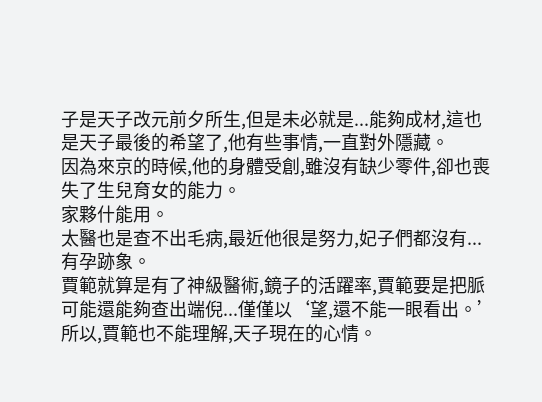子是天子改元前夕所生,但是未必就是...能夠成材,這也是天子最後的希望了,他有些事情,一直對外隱藏。
因為來京的時候,他的身體受創,雖沒有缺少零件,卻也喪失了生兒育女的能力。
家夥什能用。
太醫也是查不出毛病,最近他很是努力,妃子們都沒有...有孕跡象。
賈範就算是有了神級醫術,鏡子的活躍率,賈範要是把脈可能還能夠查出端倪...僅僅以‘望,還不能一眼看出。’
所以,賈範也不能理解,天子現在的心情。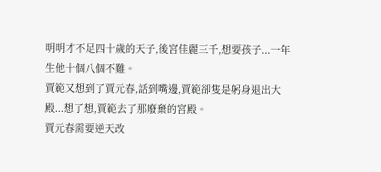明明才不足四十歲的天子,後宮佳麗三千,想要孩子...一年生他十個八個不難。
賈範又想到了賈元春,話到嘴邊,賈範卻隻是躬身退出大殿...想了想,賈範去了那廢棄的宮殿。
賈元春需要逆天改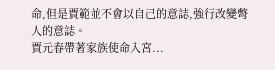命,但是賈範並不會以自己的意誌,強行改變彆人的意誌。
賈元春帶著家族使命入宮...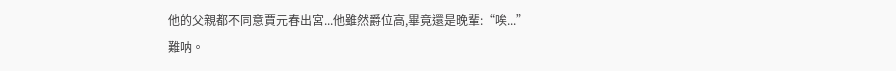他的父親都不同意賈元春出宮...他雖然爵位高,畢竟還是晚輩:“唉...”
難呐。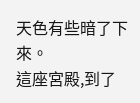天色有些暗了下來。
這座宮殿,到了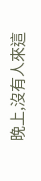晚上,沒有人來這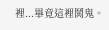裡...畢竟這裡鬨鬼。